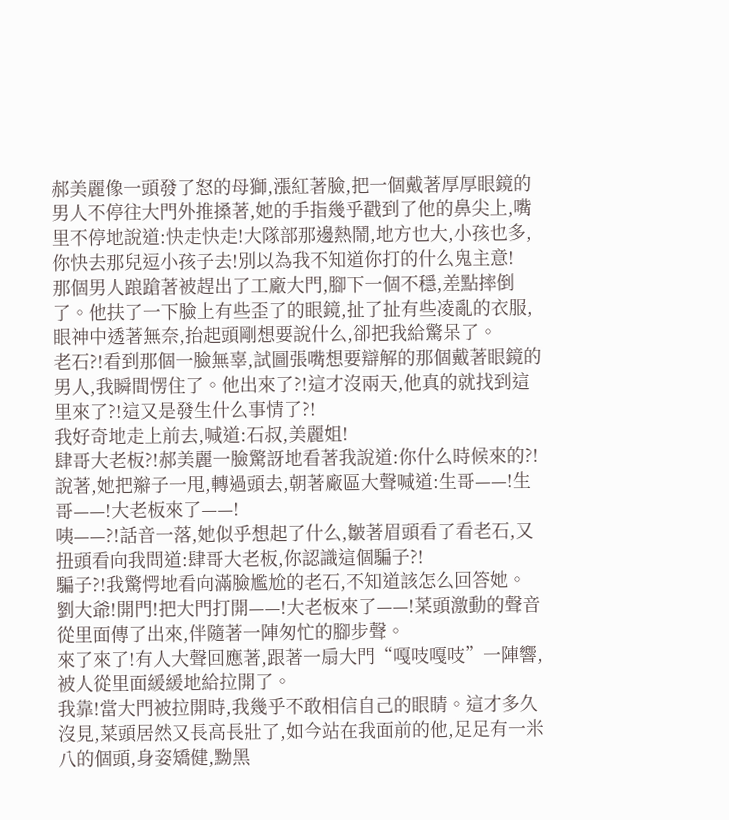郝美麗像一頭發了怒的母獅,漲紅著臉,把一個戴著厚厚眼鏡的男人不停往大門外推搡著,她的手指幾乎戳到了他的鼻尖上,嘴里不停地說道:快走快走!大隊部那邊熱鬧,地方也大,小孩也多,你快去那兒逗小孩子去!別以為我不知道你打的什么鬼主意!
那個男人踉蹌著被趕出了工廠大門,腳下一個不穩,差點摔倒了。他扶了一下臉上有些歪了的眼鏡,扯了扯有些凌亂的衣服,眼神中透著無奈,抬起頭剛想要說什么,卻把我給驚呆了。
老石?!看到那個一臉無辜,試圖張嘴想要辯解的那個戴著眼鏡的男人,我瞬間愣住了。他出來了?!這才沒兩天,他真的就找到這里來了?!這又是發生什么事情了?!
我好奇地走上前去,喊道:石叔,美麗姐!
肆哥大老板?!郝美麗一臉驚訝地看著我說道:你什么時候來的?!
說著,她把辮子一甩,轉過頭去,朝著廠區大聲喊道:生哥——!生哥——!大老板來了——!
咦——?!話音一落,她似乎想起了什么,皺著眉頭看了看老石,又扭頭看向我問道:肆哥大老板,你認識這個騙子?!
騙子?!我驚愕地看向滿臉尷尬的老石,不知道該怎么回答她。
劉大爺!開門!把大門打開——!大老板來了——!菜頭激動的聲音從里面傳了出來,伴隨著一陣匆忙的腳步聲。
來了來了!有人大聲回應著,跟著一扇大門“嘎吱嘎吱”一陣響,被人從里面緩緩地給拉開了。
我靠!當大門被拉開時,我幾乎不敢相信自己的眼睛。這才多久沒見,菜頭居然又長高長壯了,如今站在我面前的他,足足有一米八的個頭,身姿矯健,黝黑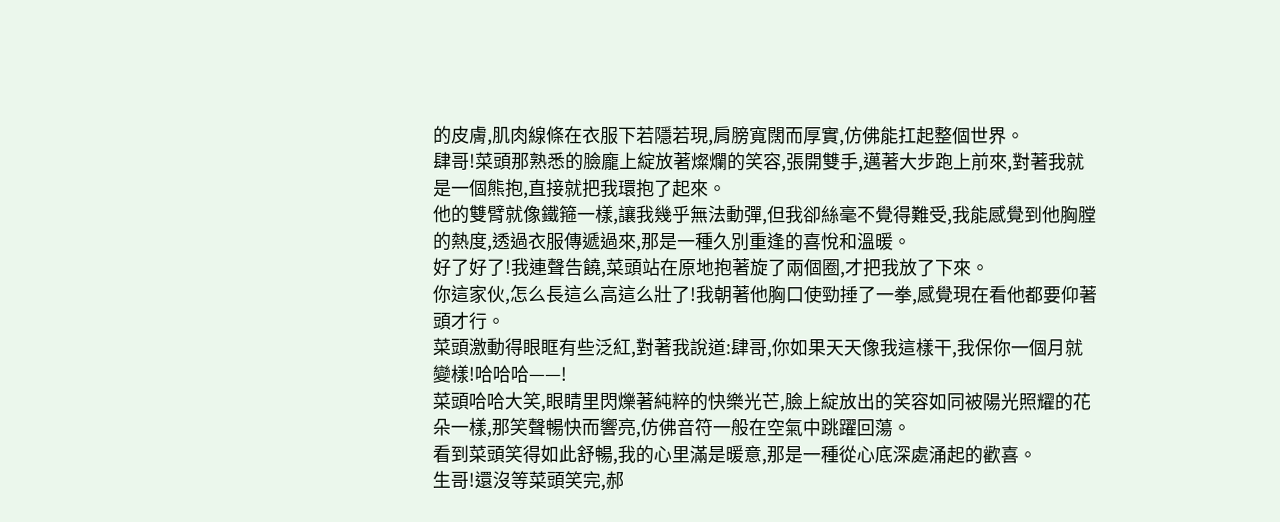的皮膚,肌肉線條在衣服下若隱若現,肩膀寬闊而厚實,仿佛能扛起整個世界。
肆哥!菜頭那熟悉的臉龐上綻放著燦爛的笑容,張開雙手,邁著大步跑上前來,對著我就是一個熊抱,直接就把我環抱了起來。
他的雙臂就像鐵箍一樣,讓我幾乎無法動彈,但我卻絲毫不覺得難受,我能感覺到他胸膛的熱度,透過衣服傳遞過來,那是一種久別重逢的喜悅和溫暖。
好了好了!我連聲告饒,菜頭站在原地抱著旋了兩個圈,才把我放了下來。
你這家伙,怎么長這么高這么壯了!我朝著他胸口使勁捶了一拳,感覺現在看他都要仰著頭才行。
菜頭激動得眼眶有些泛紅,對著我說道:肆哥,你如果天天像我這樣干,我保你一個月就變樣!哈哈哈——!
菜頭哈哈大笑,眼睛里閃爍著純粹的快樂光芒,臉上綻放出的笑容如同被陽光照耀的花朵一樣,那笑聲暢快而響亮,仿佛音符一般在空氣中跳躍回蕩。
看到菜頭笑得如此舒暢,我的心里滿是暖意,那是一種從心底深處涌起的歡喜。
生哥!還沒等菜頭笑完,郝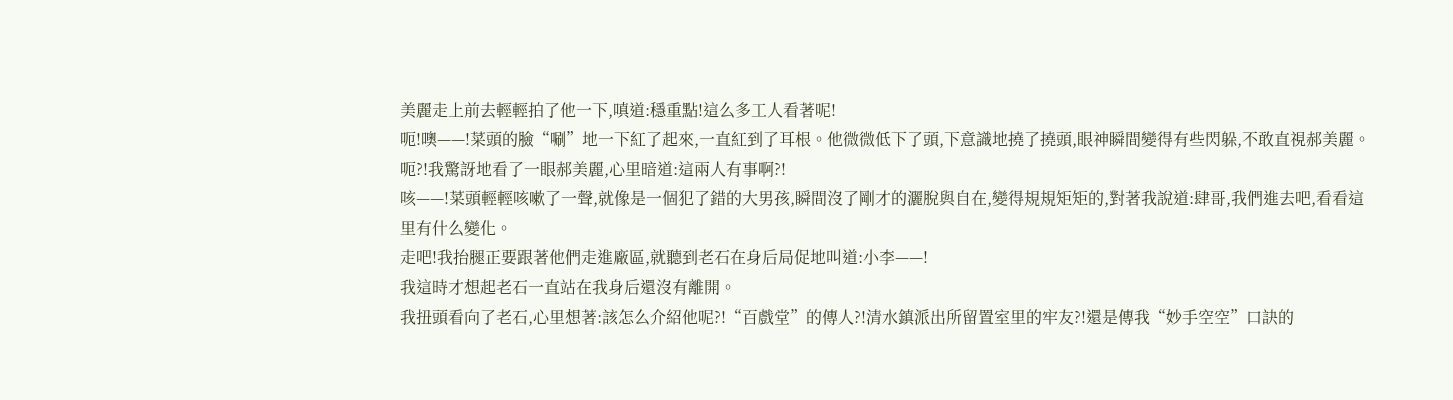美麗走上前去輕輕拍了他一下,嗔道:穩重點!這么多工人看著呢!
呃!噢——!菜頭的臉“唰”地一下紅了起來,一直紅到了耳根。他微微低下了頭,下意識地撓了撓頭,眼神瞬間變得有些閃躲,不敢直視郝美麗。
呃?!我驚訝地看了一眼郝美麗,心里暗道:這兩人有事啊?!
咳——!菜頭輕輕咳嗽了一聲,就像是一個犯了錯的大男孩,瞬間沒了剛才的灑脫與自在,變得規規矩矩的,對著我說道:肆哥,我們進去吧,看看這里有什么變化。
走吧!我抬腿正要跟著他們走進廠區,就聽到老石在身后局促地叫道:小李——!
我這時才想起老石一直站在我身后還沒有離開。
我扭頭看向了老石,心里想著:該怎么介紹他呢?!“百戲堂”的傳人?!清水鎮派出所留置室里的牢友?!還是傳我“妙手空空”口訣的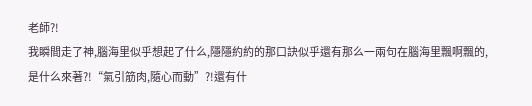老師?!
我瞬間走了神,腦海里似乎想起了什么,隱隱約約的那口訣似乎還有那么一兩句在腦海里飄啊飄的,是什么來著?!“氣引筋肉,隨心而動”?!還有什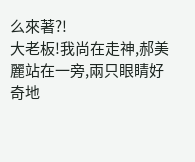么來著?!
大老板!我尚在走神,郝美麗站在一旁,兩只眼睛好奇地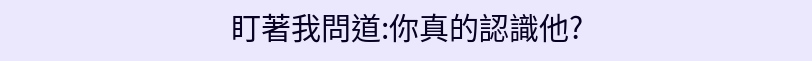盯著我問道:你真的認識他?